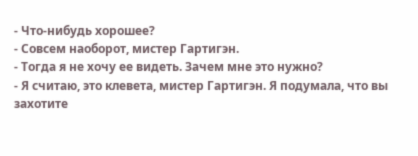- Что-нибудь хорошее?
- Совсем наоборот, мистер Гартигэн.
- Тогда я не хочу ее видеть. Зачем мне это нужно?
- Я считаю, это клевета, мистер Гартигэн. Я подумала, что вы захотите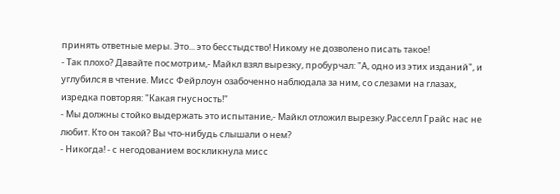принять ответные меры. Это... это бесстыдство! Никому не дозволено писать такое!
- Так плохо? Давайте посмотрим,- Майкл взял вырезку, пробурчал: "А, одно из этих изданий", и углубился в чтение. Мисс Фейрлоун озабоченно наблюдала за ним, со слезами на глазах, изредка повторяя: "Какая гнусность!"
- Мы должны стойко выдержать это испытание,- Майкл отложил вырезку.Расселл Грайс нас не любит. Кто он такой? Вы что-нибудь слышали о нем?
- Никогда! - с негодованием воскликнула мисс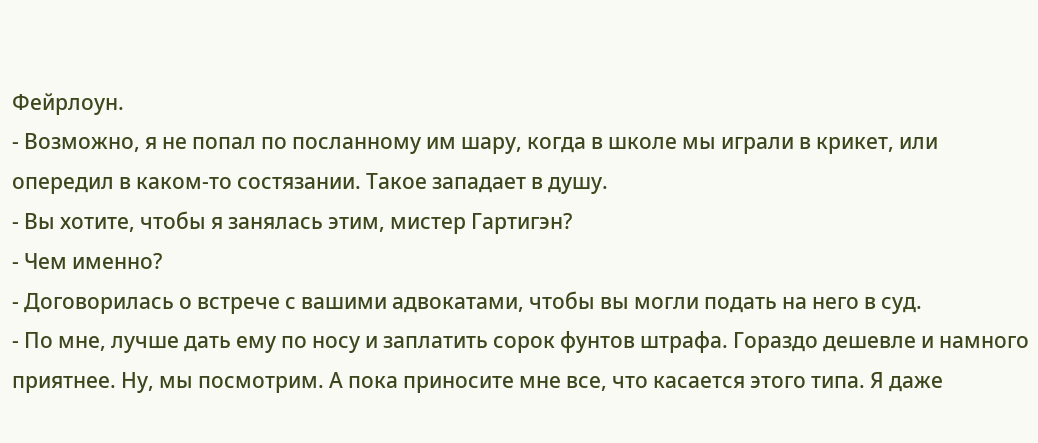Фейрлоун.
- Возможно, я не попал по посланному им шару, когда в школе мы играли в крикет, или опередил в каком-то состязании. Такое западает в душу.
- Вы хотите, чтобы я занялась этим, мистер Гартигэн?
- Чем именно?
- Договорилась о встрече с вашими адвокатами, чтобы вы могли подать на него в суд.
- По мне, лучше дать ему по носу и заплатить сорок фунтов штрафа. Гораздо дешевле и намного приятнее. Ну, мы посмотрим. А пока приносите мне все, что касается этого типа. Я даже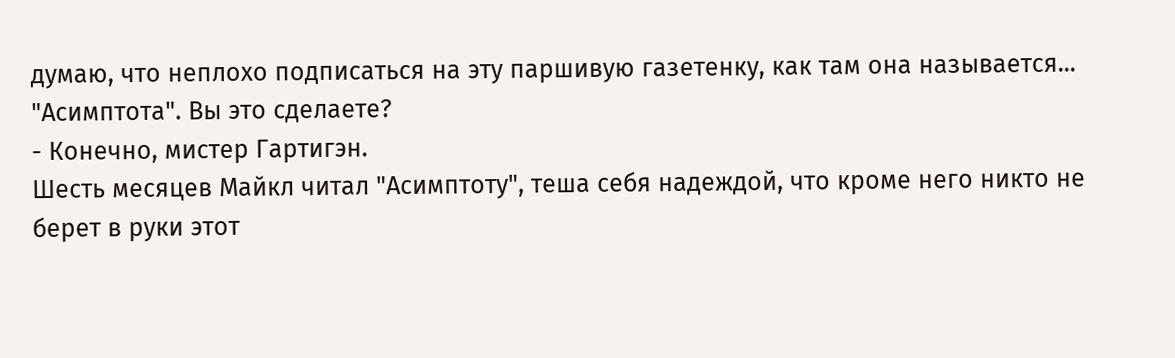думаю, что неплохо подписаться на эту паршивую газетенку, как там она называется... "Асимптота". Вы это сделаете?
- Конечно, мистер Гартигэн.
Шесть месяцев Майкл читал "Асимптоту", теша себя надеждой, что кроме него никто не берет в руки этот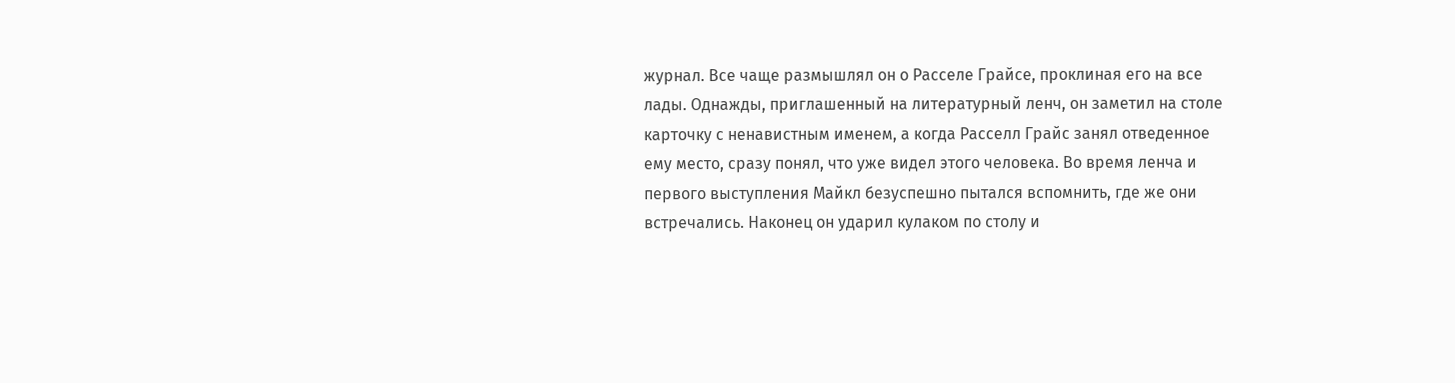журнал. Все чаще размышлял он о Расселе Грайсе, проклиная его на все лады. Однажды, приглашенный на литературный ленч, он заметил на столе карточку с ненавистным именем, а когда Расселл Грайс занял отведенное ему место, сразу понял, что уже видел этого человека. Во время ленча и первого выступления Майкл безуспешно пытался вспомнить, где же они встречались. Наконец он ударил кулаком по столу и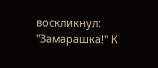воскликнул: "Замарашка!" К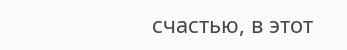счастью, в этот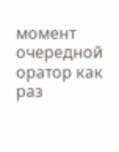момент очередной оратор как раз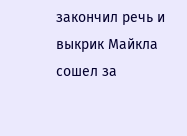закончил речь и выкрик Майкла сошел за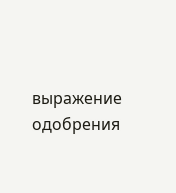выражение одобрения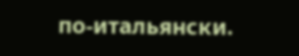по-итальянски.